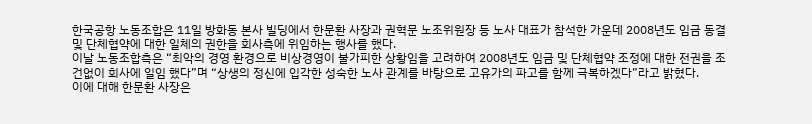한국공항 노동조합은 11일 방화동 본사 빌딩에서 한문환 사장과 권혁문 노조위원장 등 노사 대표가 참석한 가운데 2008년도 임금 동결 및 단체협약에 대한 일체의 권한을 회사측에 위임하는 행사를 했다.
이날 노동조합측은 “최악의 경영 환경으로 비상경영이 불가피한 상황임을 고려하여 2008년도 임금 및 단체협약 조정에 대한 전권을 조건없이 회사에 일임 했다”며 “상생의 정신에 입각한 성숙한 노사 관계를 바탕으로 고유가의 파고를 함께 극복하겠다”라고 밝혔다.
이에 대해 한문환 사장은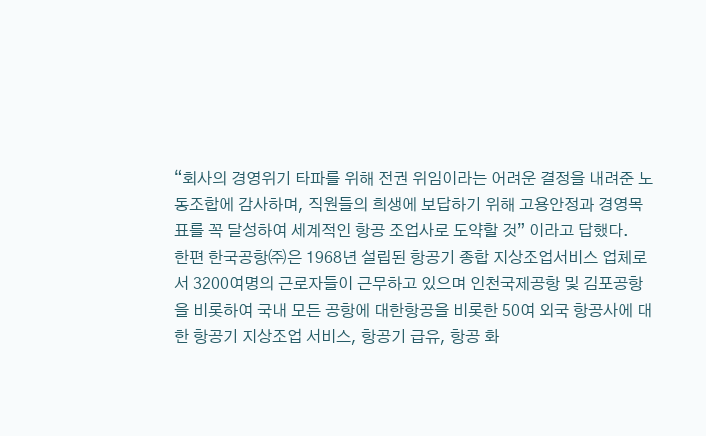“회사의 경영위기 타파를 위해 전권 위임이라는 어려운 결정을 내려준 노동조합에 감사하며, 직원들의 희생에 보답하기 위해 고용안정과 경영목표를 꼭 달성하여 세계적인 항공 조업사로 도약할 것” 이라고 답했다.
한편 한국공항㈜은 1968년 설립된 항공기 종합 지상조업서비스 업체로서 3200여명의 근로자들이 근무하고 있으며 인천국제공항 및 김포공항을 비롯하여 국내 모든 공항에 대한항공을 비롯한 50여 외국 항공사에 대한 항공기 지상조업 서비스, 항공기 급유, 항공 화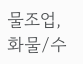물조업, 화물/수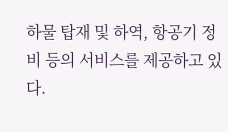하물 탑재 및 하역, 항공기 정비 등의 서비스를 제공하고 있다.